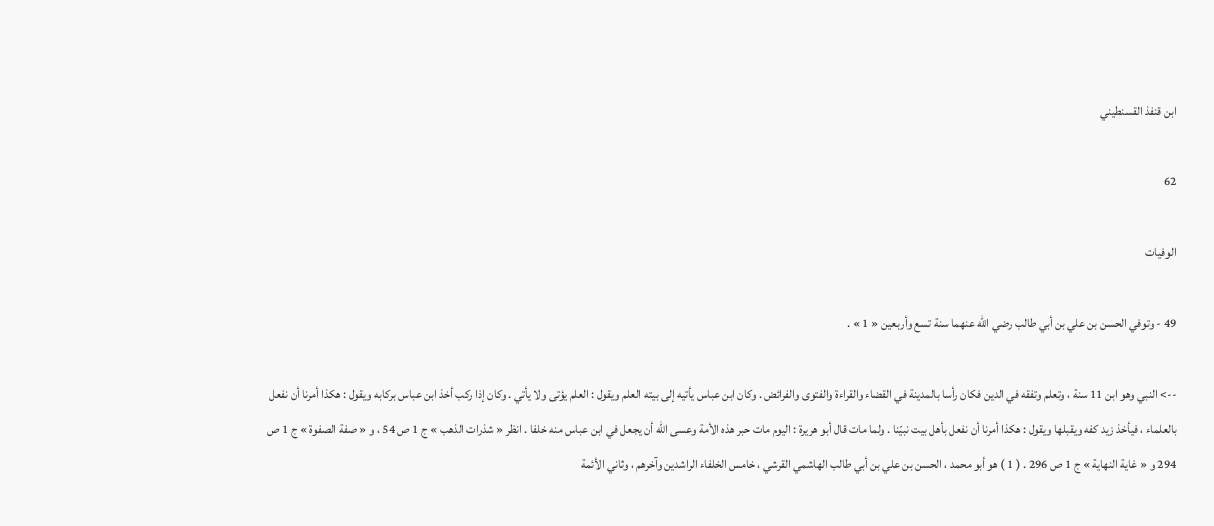ابن قنفذ القسنطيني

62

الوفيات

49 - وتوفي الحسن بن علي بن أبي طالب رضي اللّه عنهما سنة تسع وأربعين « 1 » .

--> النبي وهو ابن 11 سنة ، وتعلم وتفقه في الدين فكان رأسا بالمدينة في القضاء والقراءة والفتوى والفرائض . وكان ابن عباس يأتيه إلى بيته العلم ويقول : العلم يؤتى ولا يأتي . وكان إذا ركب أخذ ابن عباس بركابه ويقول : هكذا أمرنا أن نفعل بالعلماء ، فيأخذ زيد كفه ويقبلها ويقول : هكذا أمرنا أن نفعل بأهل بيت نبيّنا . ولما مات قال أبو هريرة : اليوم مات حبر هذه الأمة وعسى اللّه أن يجعل في ابن عباس منه خلفا . انظر « شذرات الذهب » ج 1 ص 54 ، و « صفة الصفوة » ج 1 ص 294 و « غاية النهاية » ج 1 ص 296 . ( 1 ) هو أبو محمد ، الحسن بن علي بن أبي طالب الهاشمي القرشي ، خامس الخلفاء الراشدين وآخرهم ، وثاني الأئمة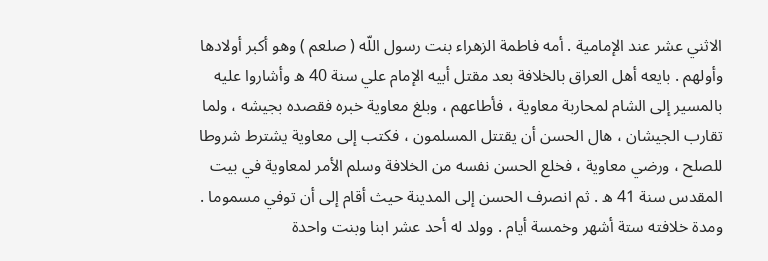الاثني عشر عند الإمامية . أمه فاطمة الزهراء بنت رسول اللّه ( صلعم ) وهو أكبر أولادها وأولهم . بايعه أهل العراق بالخلافة بعد مقتل أبيه الإمام علي سنة 40 ه وأشاروا عليه بالمسير إلى الشام لمحاربة معاوية ، فأطاعهم ، وبلغ معاوية خبره فقصده بجيشه ، ولما تقارب الجيشان ، هال الحسن أن يقتتل المسلمون ، فكتب إلى معاوية يشترط شروطا للصلح ، ورضي معاوية ، فخلع الحسن نفسه من الخلافة وسلم الأمر لمعاوية في بيت المقدس سنة 41 ه . ثم انصرف الحسن إلى المدينة حيث أقام إلى أن توفي مسموما . ومدة خلافته ستة أشهر وخمسة أيام . وولد له أحد عشر ابنا وبنت واحدة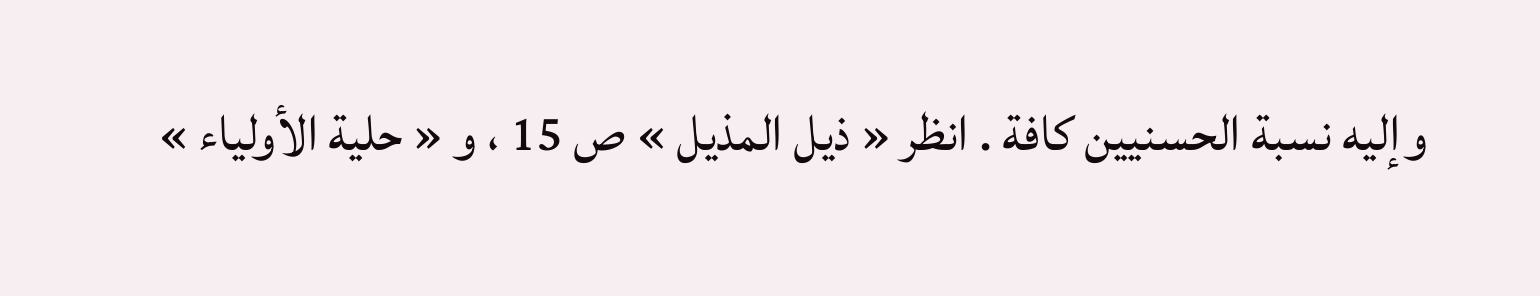وإليه نسبة الحسنيين كافة . انظر « ذيل المذيل » ص 15 ، و « حلية الأولياء »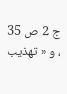ج 2 ص 35 ، و « تهذيب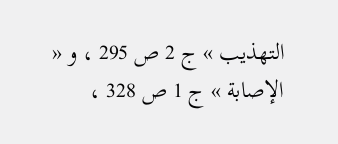التهذيب » ج 2 ص 295 ، و « الإصابة » ج 1 ص 328 ،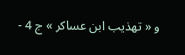و « تهذيب ابن عساكر » ج 4 -